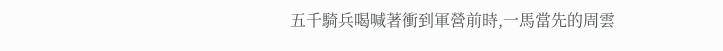五千騎兵喝喊著衝到軍營前時,一馬當先的周雲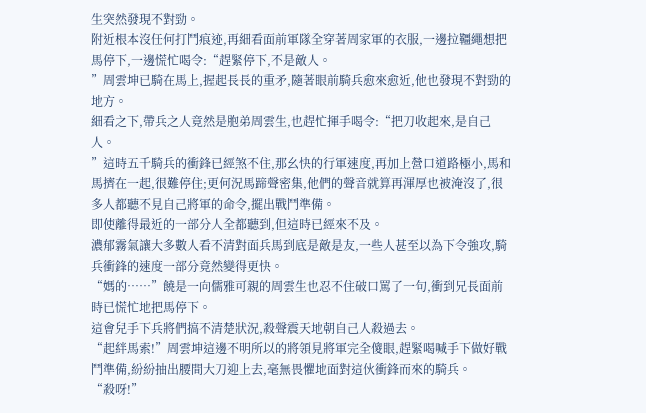生突然發現不對勁。
附近根本沒任何打鬥痕迹,再細看面前軍隊全穿著周家軍的衣服,一邊拉韁繩想把馬停下,一邊慌忙喝令:“趕緊停下,不是敵人。
”周雲坤已騎在馬上,握起長長的重矛,隨著眼前騎兵愈來愈近,他也發現不對勁的地方。
細看之下,帶兵之人竟然是胞弟周雲生,也趕忙揮手喝令:“把刀收起來,是自己人。
”這時五千騎兵的衝鋒已經煞不住,那幺快的行軍速度,再加上營口道路極小,馬和馬擠在一起,很難停住;更何況馬蹄聲密集,他們的聲音就算再渾厚也被淹沒了,很多人都聽不見自己將軍的命令,擺出戰鬥準備。
即使離得最近的一部分人全都聽到,但這時已經來不及。
濃郁霧氣讓大多數人看不清對面兵馬到底是敵是友,一些人甚至以為下令強攻,騎兵衝鋒的速度一部分竟然變得更快。
“媽的……”饒是一向儒雅可親的周雲生也忍不住破口罵了一句,衝到兄長面前時已慌忙地把馬停下。
這會兒手下兵將們搞不清楚狀況,殺聲震天地朝自己人殺過去。
“起絆馬索!”周雲坤這邊不明所以的將領見將軍完全傻眼,趕緊喝喊手下做好戰鬥準備,紛紛抽出腰間大刀迎上去,毫無畏懼地面對這伙衝鋒而來的騎兵。
“殺呀!”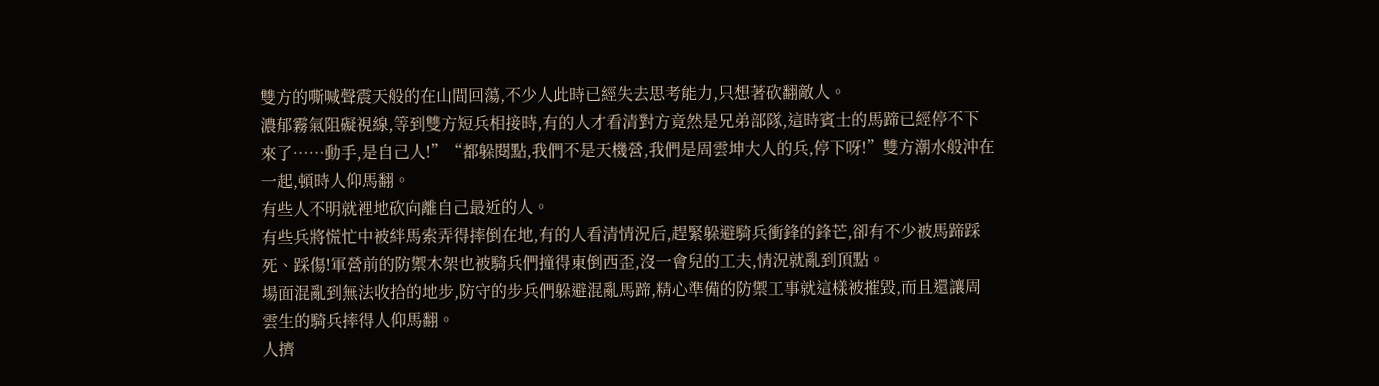雙方的嘶喊聲震天般的在山間回蕩,不少人此時已經失去思考能力,只想著砍翻敵人。
濃郁霧氣阻礙視線,等到雙方短兵相接時,有的人才看清對方竟然是兄弟部隊,這時賓士的馬蹄已經停不下來了……動手,是自己人!”“都躲閱點,我們不是天機營,我們是周雲坤大人的兵,停下呀!”雙方潮水般沖在一起,頓時人仰馬翻。
有些人不明就裡地砍向離自己最近的人。
有些兵將慌忙中被絆馬索弄得摔倒在地,有的人看清情況后,趕緊躲避騎兵衝鋒的鋒芒,卻有不少被馬蹄踩死、踩傷!軍營前的防禦木架也被騎兵們撞得東倒西歪,沒一會兒的工夫,情況就亂到頂點。
場面混亂到無法收拾的地步,防守的步兵們躲避混亂馬蹄,精心準備的防禦工事就這樣被摧毀,而且還讓周雲生的騎兵摔得人仰馬翻。
人擠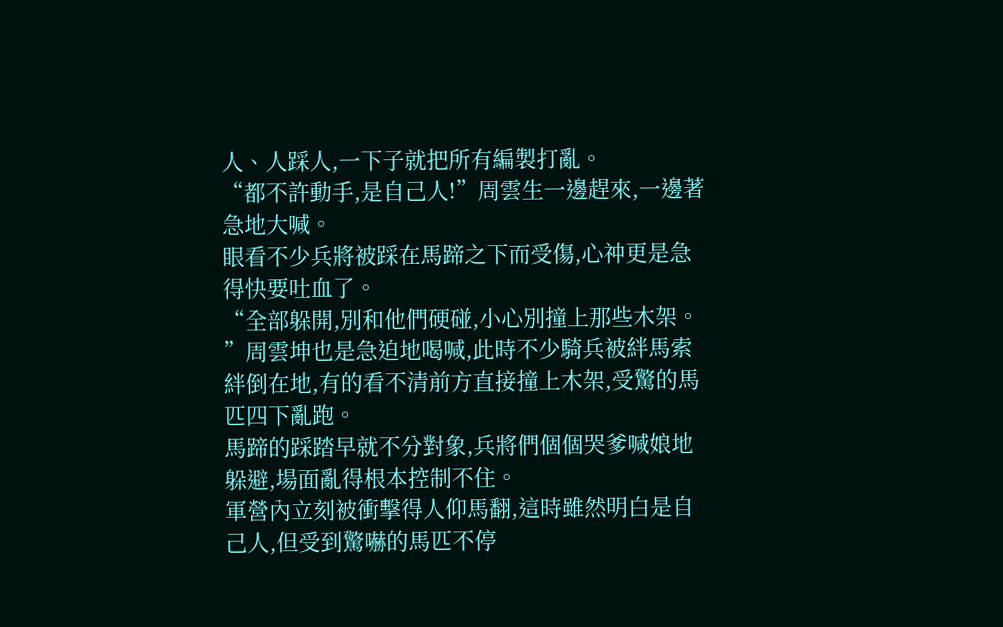人、人踩人,一下子就把所有編製打亂。
“都不許動手,是自己人!”周雲生一邊趕來,一邊著急地大喊。
眼看不少兵將被踩在馬蹄之下而受傷,心祌更是急得快要吐血了。
“全部躲開,別和他們硬碰,小心別撞上那些木架。
”周雲坤也是急迫地喝喊,此時不少騎兵被絆馬索絆倒在地,有的看不清前方直接撞上木架,受驚的馬匹四下亂跑。
馬蹄的踩踏早就不分對象,兵將們個個哭爹喊娘地躲避,場面亂得根本控制不住。
軍營內立刻被衝擊得人仰馬翻,這時雖然明白是自己人,但受到驚嚇的馬匹不停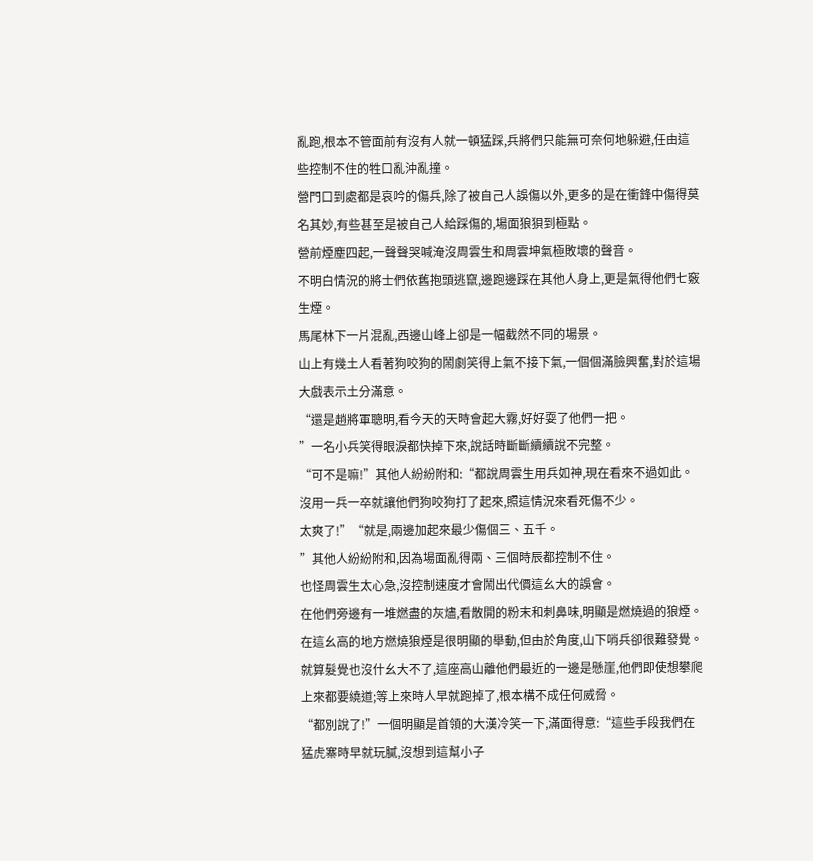亂跑,根本不管面前有沒有人就一頓猛踩,兵將們只能無可奈何地躲避,任由這些控制不住的牲口亂沖亂撞。
營門口到處都是哀吟的傷兵,除了被自己人誤傷以外,更多的是在衝鋒中傷得莫名其妙,有些甚至是被自己人給踩傷的,場面狼狽到極點。
營前煙塵四起,一聲聲哭喊淹沒周雲生和周雲坤氣極敗壞的聲音。
不明白情況的將士們依舊抱頭逃竄,邊跑邊踩在其他人身上,更是氣得他們七竅生煙。
馬尾林下一片混亂,西邊山峰上卻是一幅截然不同的場景。
山上有幾土人看著狗咬狗的鬧劇笑得上氣不接下氣,一個個滿臉興奮,對於這場大戲表示土分滿意。
“還是趙將軍聰明,看今天的天時會起大霧,好好耍了他們一把。
”一名小兵笑得眼淚都快掉下來,說話時斷斷續續說不完整。
“可不是嘛!”其他人紛紛附和:“都說周雲生用兵如神,現在看來不過如此。
沒用一兵一卒就讓他們狗咬狗打了起來,照這情況來看死傷不少。
太爽了!”“就是,兩邊加起來最少傷個三、五千。
”其他人紛紛附和,因為場面亂得兩、三個時辰都控制不住。
也怪周雲生太心急,沒控制速度才會鬧出代價這幺大的誤會。
在他們旁邊有一堆燃盡的灰燼,看散開的粉末和刺鼻味,明顯是燃燒過的狼煙。
在這幺高的地方燃燒狼煙是很明顯的舉動,但由於角度,山下哨兵卻很難發覺。
就算髮覺也沒什幺大不了,這座高山離他們最近的一邊是懸崖,他們即使想攀爬上來都要繞道;等上來時人早就跑掉了,根本構不成任何威脅。
“都別說了!”一個明顯是首領的大漢冷笑一下,滿面得意:“這些手段我們在猛虎寨時早就玩膩,沒想到這幫小子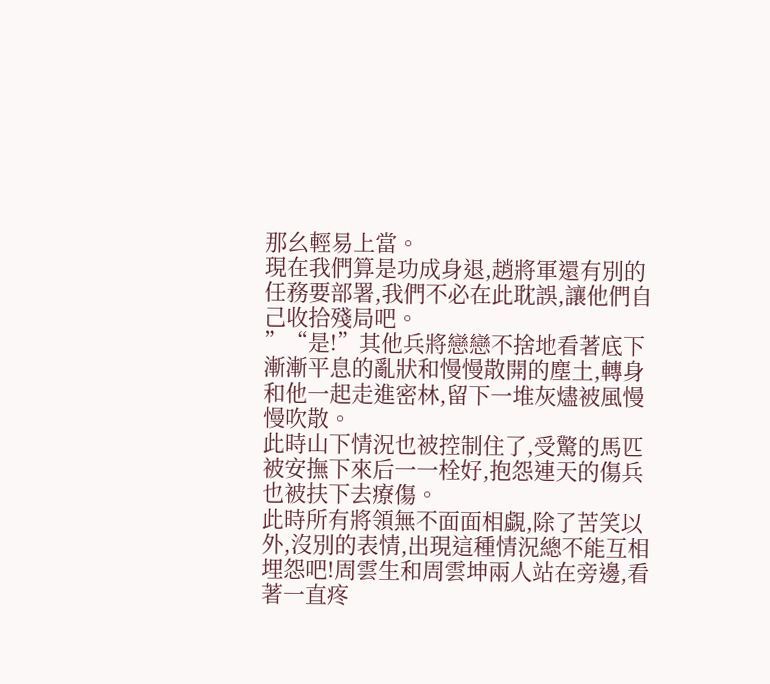那幺輕易上當。
現在我們算是功成身退,趙將軍還有別的任務要部署,我們不必在此耽誤,讓他們自己收拾殘局吧。
”“是!”其他兵將戀戀不捨地看著底下漸漸平息的亂狀和慢慢散開的塵土,轉身和他一起走進密林,留下一堆灰燼被風慢慢吹散。
此時山下情況也被控制住了,受驚的馬匹被安撫下來后一一栓好,抱怨連天的傷兵也被扶下去療傷。
此時所有將領無不面面相覷,除了苦笑以外,沒別的表情,出現這種情況總不能互相埋怨吧!周雲生和周雲坤兩人站在旁邊,看著一直疼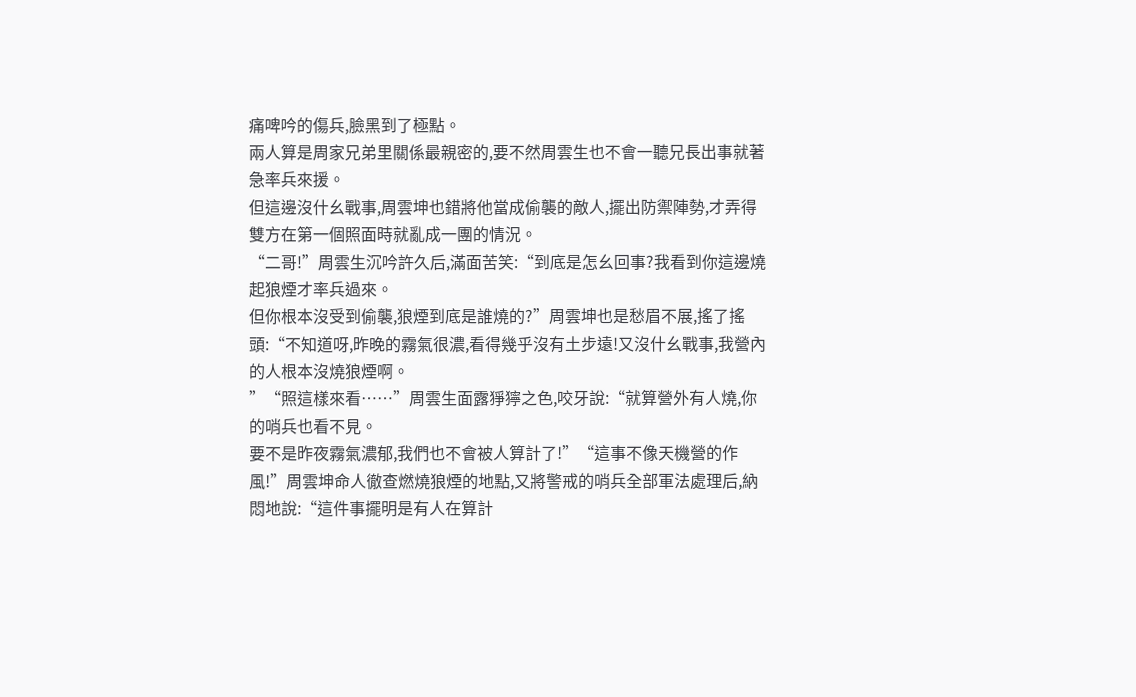痛啤吟的傷兵,臉黑到了極點。
兩人算是周家兄弟里關係最親密的,要不然周雲生也不會一聽兄長出事就著急率兵來援。
但這邊沒什幺戰事,周雲坤也錯將他當成偷襲的敵人,擺出防禦陣勢,才弄得雙方在第一個照面時就亂成一團的情況。
“二哥!”周雲生沉吟許久后,滿面苦笑:“到底是怎幺回事?我看到你這邊燒起狼煙才率兵過來。
但你根本沒受到偷襲,狼煙到底是誰燒的?”周雲坤也是愁眉不展,搖了搖頭:“不知道呀,昨晚的霧氣很濃,看得幾乎沒有土步遠!又沒什幺戰事,我營內的人根本沒燒狼煙啊。
”“照這樣來看……”周雲生面露猙獰之色,咬牙說:“就算營外有人燒,你的哨兵也看不見。
要不是昨夜霧氣濃郁,我們也不會被人算計了!”“這事不像天機營的作風!”周雲坤命人徹查燃燒狼煙的地點,又將警戒的哨兵全部軍法處理后,納悶地說:“這件事擺明是有人在算計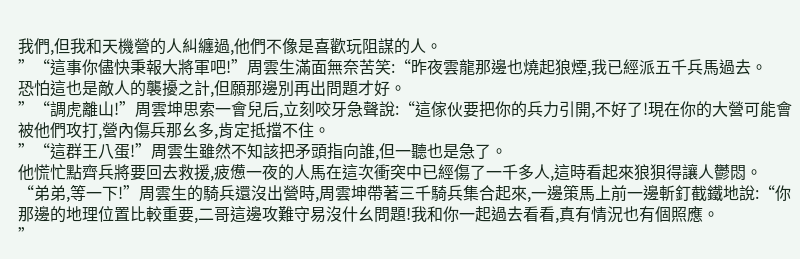我們,但我和天機營的人糾纏過,他們不像是喜歡玩阻謀的人。
”“這事你儘快秉報大將軍吧!”周雲生滿面無奈苦笑:“昨夜雲龍那邊也燒起狼煙,我已經派五千兵馬過去。
恐怕這也是敵人的襲擾之計,但願那邊別再出問題才好。
”“調虎離山!”周雲坤思索一會兒后,立刻咬牙急聲說:“這傢伙要把你的兵力引開,不好了!現在你的大營可能會被他們攻打,營內傷兵那幺多,肯定抵擋不住。
”“這群王八蛋!”周雲生雖然不知該把矛頭指向誰,但一聽也是急了。
他慌忙點齊兵將要回去救援,疲憊一夜的人馬在這次衝突中已經傷了一千多人,這時看起來狼狽得讓人鬱悶。
“弟弟,等一下!”周雲生的騎兵還沒出營時,周雲坤帶著三千騎兵集合起來,一邊策馬上前一邊斬釘截鐵地說:“你那邊的地理位置比較重要,二哥這邊攻難守易沒什幺問題!我和你一起過去看看,真有情況也有個照應。
”